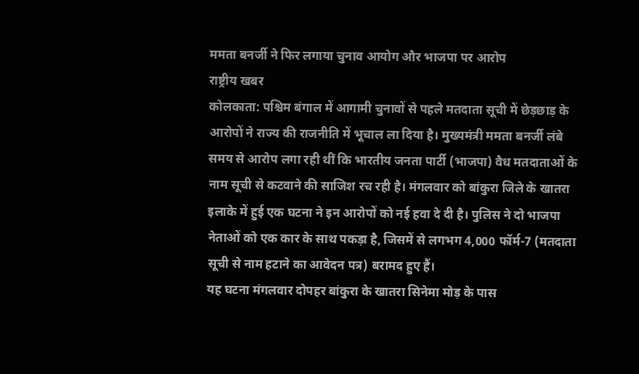ममता बनर्जी ने फिर लगाया चुनाव आयोग और भाजपा पर आरोप
राष्ट्रीय खबर
कोलकाता: पश्चिम बंगाल में आगामी चुनावों से पहले मतदाता सूची में छेड़छाड़ के आरोपों ने राज्य की राजनीति में भूचाल ला दिया है। मुख्यमंत्री ममता बनर्जी लंबे समय से आरोप लगा रही थीं कि भारतीय जनता पार्टी (भाजपा) वैध मतदाताओं के नाम सूची से कटवाने की साजिश रच रही है। मंगलवार को बांकुरा जिले के खातरा इलाके में हुई एक घटना ने इन आरोपों को नई हवा दे दी है। पुलिस ने दो भाजपा नेताओं को एक कार के साथ पकड़ा है, जिसमें से लगभग 4,000 फॉर्म-7 (मतदाता सूची से नाम हटाने का आवेदन पत्र) बरामद हुए हैं।
यह घटना मंगलवार दोपहर बांकुरा के खातरा सिनेमा मोड़ के पास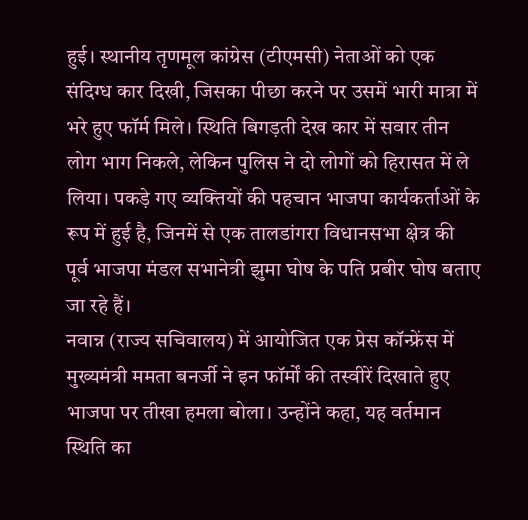हुई। स्थानीय तृणमूल कांग्रेस (टीएमसी) नेताओं को एक संदिग्ध कार दिखी, जिसका पीछा करने पर उसमें भारी मात्रा में भरे हुए फॉर्म मिले। स्थिति बिगड़ती देख कार में सवार तीन लोग भाग निकले, लेकिन पुलिस ने दो लोगों को हिरासत में ले लिया। पकड़े गए व्यक्तियों की पहचान भाजपा कार्यकर्ताओं के रूप में हुई है, जिनमें से एक तालडांगरा विधानसभा क्षेत्र की पूर्व भाजपा मंडल सभानेत्री झुमा घोष के पति प्रबीर घोष बताए जा रहे हैं।
नवान्न (राज्य सचिवालय) में आयोजित एक प्रेस कॉन्फ्रेंस में मुख्यमंत्री ममता बनर्जी ने इन फॉर्मों की तस्वीरें दिखाते हुए भाजपा पर तीखा हमला बोला। उन्होंने कहा, यह वर्तमान स्थिति का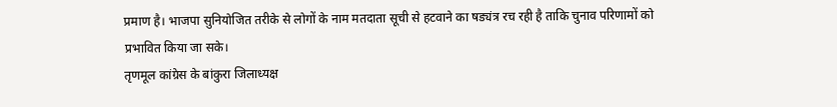प्रमाण है। भाजपा सुनियोजित तरीके से लोगों के नाम मतदाता सूची से हटवाने का षड्यंत्र रच रही है ताकि चुनाव परिणामों को प्रभावित किया जा सके।
तृणमूल कांग्रेस के बांकुरा जिलाध्यक्ष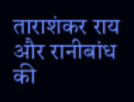ताराशंकर राय और रानीबांध की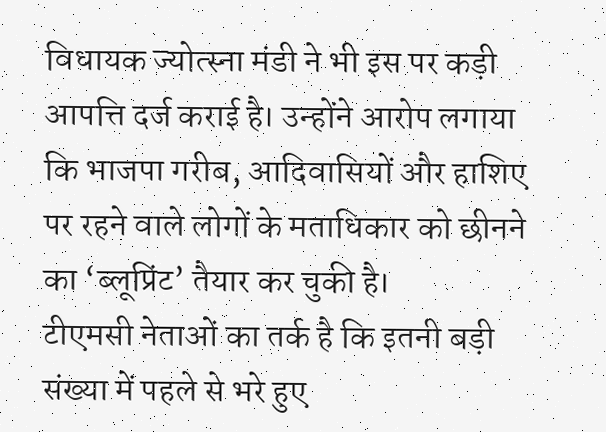विधायक ज्योत्स्ना मंडी ने भी इस पर कड़ी आपत्ति दर्ज कराई है। उन्होंने आरोप लगाया कि भाजपा गरीब, आदिवासियों और हाशिए पर रहने वाले लोगों के मताधिकार को छीनने का ‘ब्लूप्रिंट’ तैयार कर चुकी है।
टीएमसी नेताओं का तर्क है कि इतनी बड़ी संख्या में पहले से भरे हुए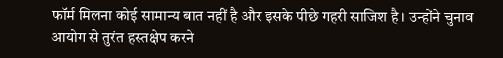फॉर्म मिलना कोई सामान्य बात नहीं है और इसके पीछे गहरी साजिश है। उन्होंने चुनाव आयोग से तुरंत हस्तक्षेप करने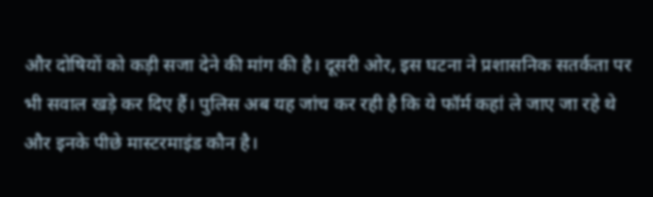और दोषियों को कड़ी सजा देने की मांग की है। दूसरी ओर, इस घटना ने प्रशासनिक सतर्कता पर भी सवाल खड़े कर दिए हैं। पुलिस अब यह जांच कर रही है कि ये फॉर्म कहां ले जाए जा रहे थे और इनके पीछे मास्टरमाइंड कौन है।